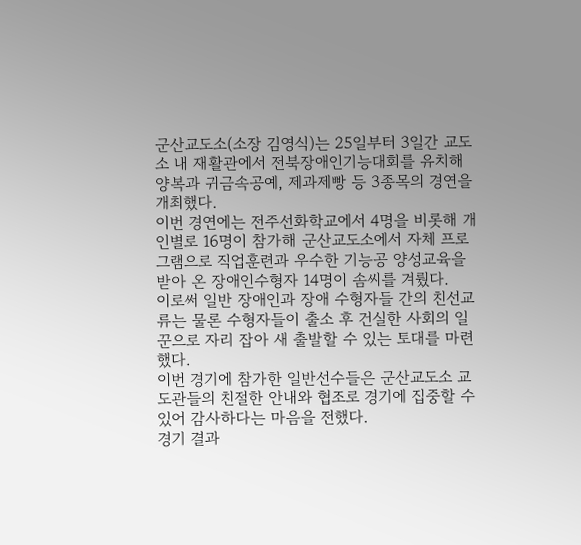군산교도소(소장 김영식)는 25일부터 3일간 교도소 내 재활관에서 전북장애인기능대회를 유치해 양복과 귀금속공예, 제과제빵 등 3종목의 경연을 개최했다.
이번 경연에는 전주선화학교에서 4명을 비롯해 개인별로 16명이 참가해 군산교도소에서 자체 프로그램으로 직업훈련과 우수한 기능공 양성교육을 받아 온 장애인수형자 14명이 솜씨를 겨뤘다.
이로써 일반 장애인과 장애 수형자들 간의 친선교류는 물론 수형자들이 출소 후 건실한 사회의 일꾼으로 자리 잡아 새 출발할 수 있는 토대를 마련했다.
이번 경기에 참가한 일반선수들은 군산교도소 교도관들의 친절한 안내와 협조로 경기에 집중할 수 있어 감사하다는 마음을 전했다.
경기 결과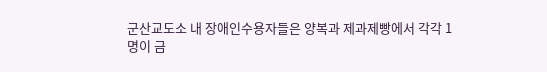군산교도소 내 장애인수용자들은 양복과 제과제빵에서 각각 1명이 금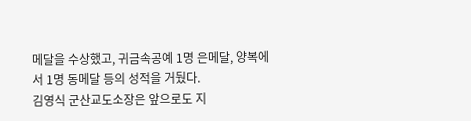메달을 수상했고, 귀금속공예 1명 은메달, 양복에서 1명 동메달 등의 성적을 거뒀다.
김영식 군산교도소장은 앞으로도 지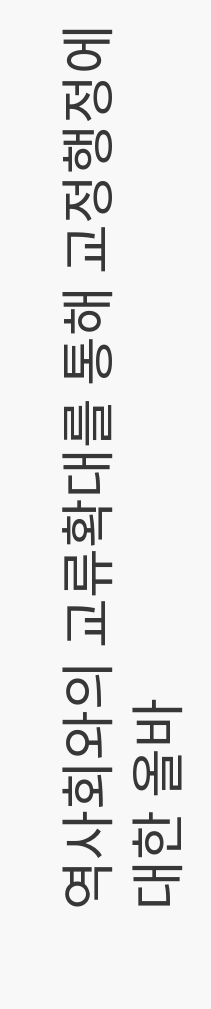역사회와의 교류확대를 통해 교정행정에 대한 올바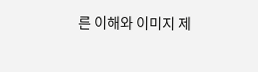른 이해와 이미지 제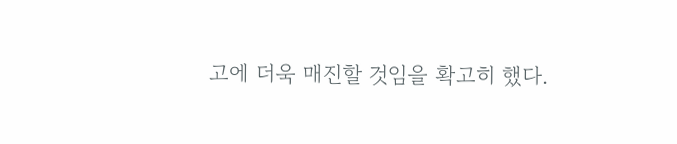고에 더욱 매진할 것임을 확고히 했다.